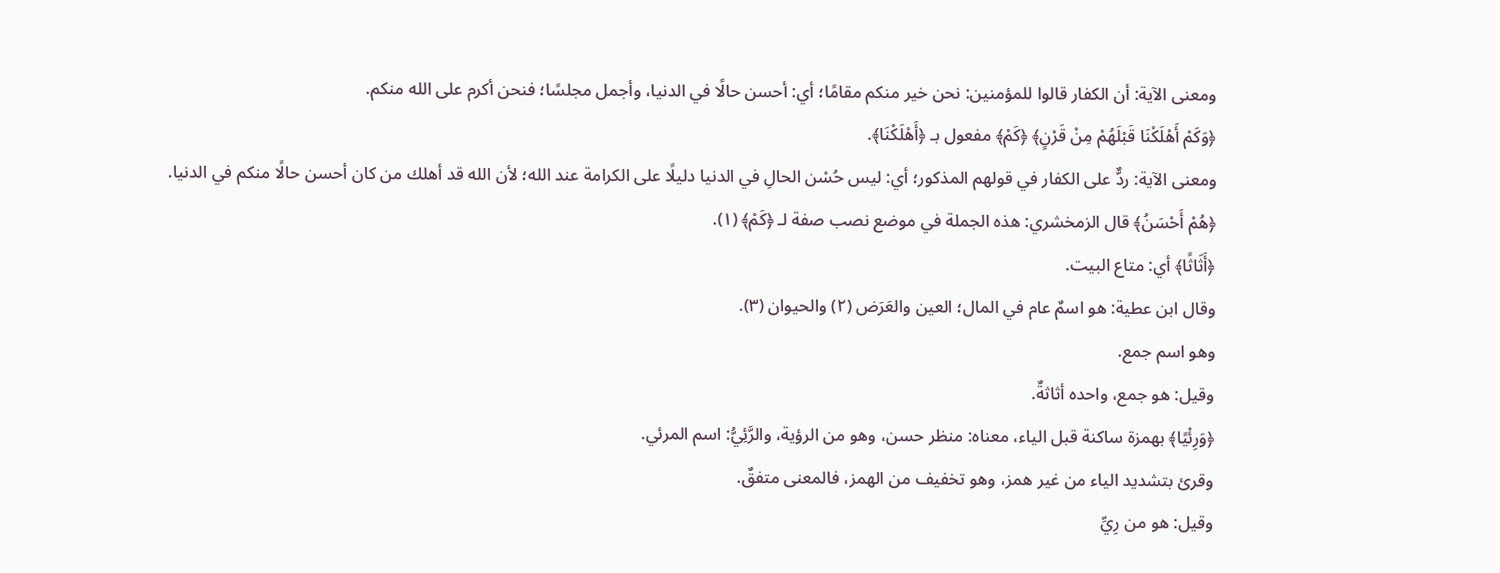ومعنى الآية: أن الكفار قالوا للمؤمنين: نحن خير منكم مقامًا؛ أي: أحسن حالًا في الدنيا، وأجمل مجلسًا؛ فنحن أكرم على الله منكم.
﴿وَكَمْ أَهْلَكْنَا قَبْلَهُمْ مِنْ قَرْنٍ﴾ ﴿كَمْ﴾ مفعول بـ ﴿أَهْلَكْنَا﴾.
ومعنى الآية: ردٌّ على الكفار في قولهم المذكور؛ أي: ليس حُسْن الحالِ في الدنيا دليلًا على الكرامة عند الله؛ لأن الله قد أهلك من كان أحسن حالًا منكم في الدنيا.
﴿هُمْ أَحْسَنُ﴾ قال الزمخشري: هذه الجملة في موضع نصب صفة لـ ﴿كَمْ﴾ (١).
﴿أَثَاثًا﴾ أي: متاع البيت.
وقال ابن عطية: هو اسمٌ عام في المال؛ العين والعَرَض (٢) والحيوان (٣).
وهو اسم جمع.
وقيل: هو جمع، واحده أثاثةٌ.
﴿وَرِئْيًا﴾ بهمزة ساكنة قبل الياء، معناه: منظر حسن، وهو من الرؤية، والرَّئِيُّ: اسم المرئي.
وقرئ بتشديد الياء من غير همز، وهو تخفيف من الهمز، فالمعنى متفقٌ.
وقيل: هو من رِيِّ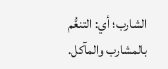الشارب؛ أي: التنعُّم بالمشارب والمآكل.